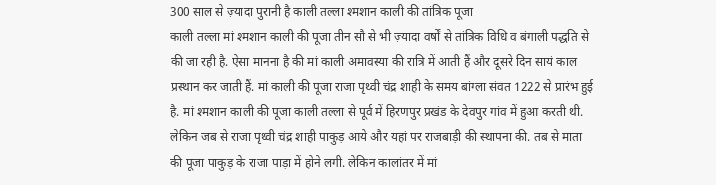300 साल से ज़्यादा पुरानी है काली तल्ला श्मशान काली की तांत्रिक पूजा
काली तल्ला मां श्मशान काली की पूजा तीन सौ से भी ज़्यादा वर्षों से तांत्रिक विधि व बंगाली पद्धति से की जा रही है. ऐसा मानना है की मां काली अमावस्या की रात्रि में आती हैं और दूसरे दिन सायं काल प्रस्थान कर जाती हैं. मां काली की पूजा राजा पृथ्वी चंद्र शाही के समय बांग्ला संवत 1222 से प्रारंभ हुई है. मां श्मशान काली की पूजा काली तल्ला से पूर्व में हिरणपुर प्रखंड के देवपुर गांव में हुआ करती थी. लेकिन जब से राजा पृथ्वी चंद्र शाही पाकुड़ आये और यहां पर राजबाड़ी की स्थापना की. तब से माता की पूजा पाकुड़ के राजा पाड़ा में होने लगी. लेकिन कालांतर में मां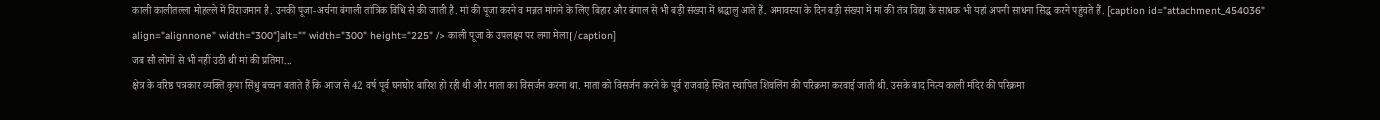काली कालीतल्ला मोहल्ले में विराजमान है. उनकी पूजा-अर्चना बंगाली तांत्रिक विधि से की जाती है. मां की पूजा करने व मन्नत मांगने के लिए बिहार और बंगाल से भी बड़ी संख्या में श्रद्धालु आते हैं. अमावस्या के दिन बड़ी संख्या में मां की तंत्र विद्या के साधक भी यहां अपनी साधना सिद्ध करने पहुंचते हैं. [caption id="attachment_454036" align="alignnone" width="300"]alt="" width="300" height="225" /> काली पूजा के उपलक्ष्य पर लगा मेला[/caption]
जब सौ लोगों से भी नहीं उठी थी मां की प्रतिमा...
क्षेत्र के वरिष्ठ पत्रकार व्यक्ति कृपा सिंधु बच्चन बताते हैं कि आज से 42 वर्ष पूर्व घनघोर बारिश हो रही थी और माता का विसर्जन करना था. माता को विसर्जन करने के पूर्व राजवाड़े स्थित स्थापित शिवलिंग की परिक्रमा करवाई जाती थी. उसके बाद नित्य काली मंदिर की परिक्रमा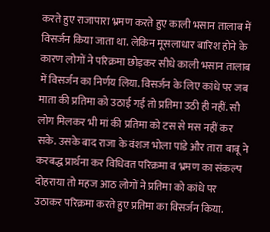करते हुए राजापारा भ्रमण करते हुए काली भसान तालाब में विसर्जन किया जाता था. लेकिन मूसलाधार बारिश होने के कारण लोगों ने परिक्रमा छोड़कर सीधे काली भसान तालाब में विसर्जन का निर्णय लिया. विसर्जन के लिए कांधे पर जब माता की प्रतिमा को उठाई गई तो प्रतिमा उठी ही नहीं. सौ लोग मिलकर भी मां की प्रतिमा को टस से मस नहीं कर सके. उसके बाद राजा के वंशज भोला पांडे और तारा बाबू ने करबद्ध प्रार्थना कर विधिवत परिक्रमा व भ्रमण का संकल्प दोहराया तो महज आठ लोगों ने प्रतिमा को कांधे पर उठाकर परिक्रमा करते हुए प्रतिमा का विसर्जन किया.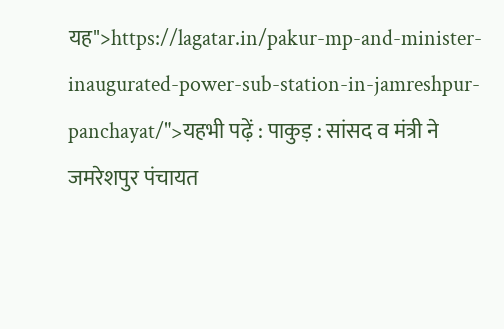यह">https://lagatar.in/pakur-mp-and-minister-inaugurated-power-sub-station-in-jamreshpur-panchayat/">यहभी पढ़ें : पाकुड़ : सांसद व मंत्री ने जमरेशपुर पंचायत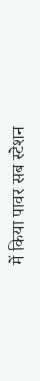में किया पावर सब स्टेशन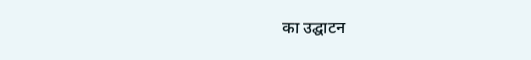का उद्घाटन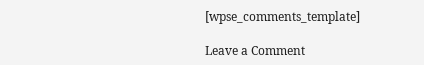[wpse_comments_template]

Leave a Comment